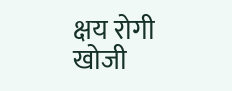क्षय रोगी खोजी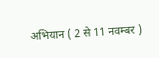अभियान ( 2 से 11 नवम्बर )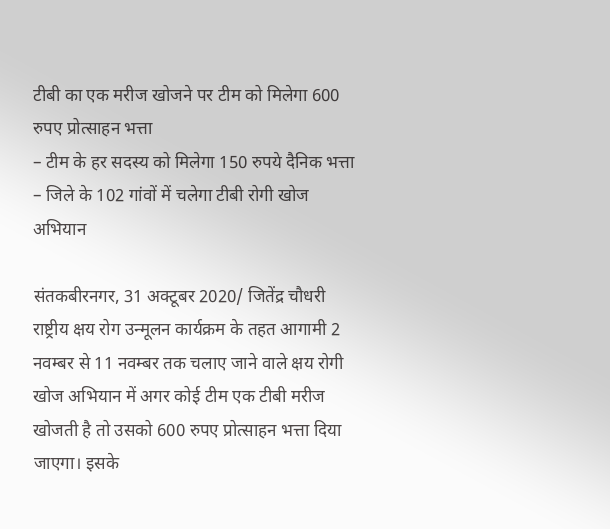टीबी का एक मरीज खोजने पर टीम को मिलेगा 600 रुपए प्रोत्साहन भत्ता
– टीम के हर सदस्य को मिलेगा 150 रुपये दैनिक भत्ता
– जिले के 102 गांवों में चलेगा टीबी रोगी खोज अभियान

संतकबीरनगर, 31 अक्टूबर 2020/ जितेंद्र चौधरी
राष्ट्रीय क्षय रोग उन्मूलन कार्यक्रम के तहत आगामी 2 नवम्बर से 11 नवम्बर तक चलाए जाने वाले क्षय रोगी खोज अभियान में अगर कोई टीम एक टीबी मरीज खोजती है तो उसको 600 रुपए प्रोत्साहन भत्ता दिया जाएगा। इसके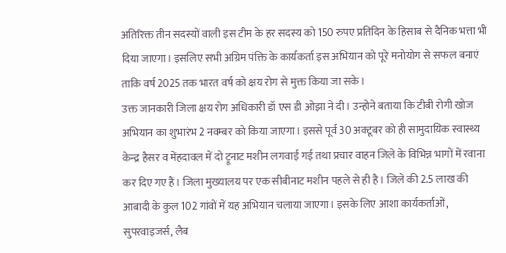अतिरिक्त तीन सदस्यों वाली इस टीम के हर सदस्य को 150 रुपए प्रतिदिन के हिसाब से दैनिक भत्ता भी दिया जाएगा। इसलिए सभी अग्रिम पंक्ति के कार्यकर्ता इस अभियान को पूरे मनोयोग से सफल बनाएं ताकि वर्ष 2025 तक भारत वर्ष को क्षय रोग से मुक्त किया जा सके।
उक्त जानकारी जिला क्षय रोग अधिकारी डॉ एस डी ओझा ने दी। उन्होने बताया कि टीबी रोगी खोज अभियान का शुभारंभ 2 नवम्बर को किया जाएगा। इससे पूर्व 30 अक्टूबर को ही सामुदायिक स्वास्थ्य केन्द्र हैसर व मेंहदावल में दो ट्रूनाट मशीन लगवाई गई तथा प्रचार वाहन जिले के विभिन्न भागों में रवाना कर दिए गए हैं। जिला मुख्यालय पर एक सीबीनाट मशीन पहले से ही है। जिले की 2.5 लाख की आबादी के कुल 102 गांवों में यह अभियान चलाया जाएगा। इसके लिए आशा कार्यकर्ताओं, सुपरवाइजर्स, लैब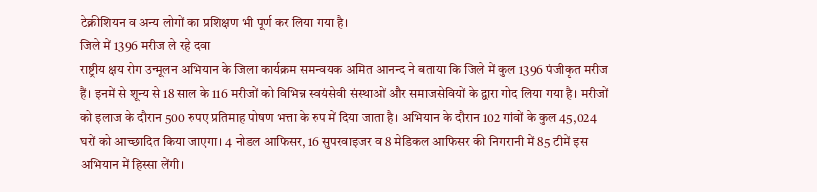टेक्नीशियन व अन्य लोगों का प्रशिक्षण भी पूर्ण कर लिया गया है।
जिले में 1396 मरीज ले रहे दवा
राष्ट्रीय क्षय रोग उन्मूलन अभियान के जिला कार्यक्रम समन्वयक अमित आनन्द ने बताया कि जिले में कुल 1396 पंजीकृत मरीज हैं। इनमें से शून्य से 18 साल के 116 मरीजों को विभिन्न स्वयंसेवी संस्थाओं और समाजसेवियों के द्वारा गोद लिया गया है। मरीजों को इलाज के दौरान 500 रुपए प्रतिमाह पोषण भत्ता के रुप में दिया जाता है। अभियान के दौरान 102 गांवों के कुल 45,024 घरों को आच्छादित किया जाएगा। 4 नोडल आफिसर, 16 सुपरवाइजर व 8 मेडिकल आफिसर की निगरानी में 85 टीमें इस अभियान में हिस्सा लेंगी।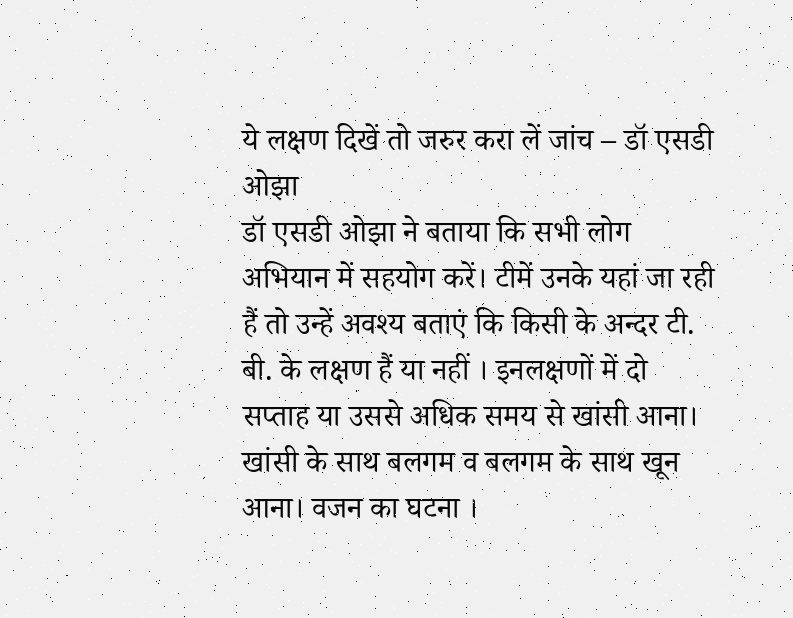ये लक्षण दिखें तो जरुर करा लें जांच – डॉ एसडी ओझा
डॉ एसडी ओझा ने बताया कि सभी लोग अभियान में सहयोग करें। टीमें उनके यहां जा रही हैं तो उन्हें अवश्य बताएं कि किसी के अन्दर टी. बी. के लक्षण हैं या नहीं । इनलक्षणों में दो सप्ताह या उससे अधिक समय से खांसी आना। खांसी के साथ बलगम व बलगम के साथ खून आना। वजन का घटना ।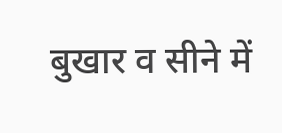बुखार व सीने में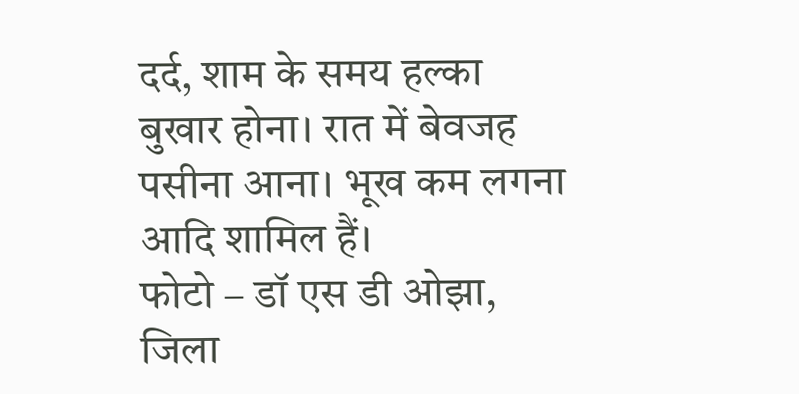दर्द, शाम के समय हल्का बुखार होना। रात में बेवजह पसीना आना। भूख कम लगना आदि शामिल हैं।
फोटो – डॉ एस डी ओझा, जिला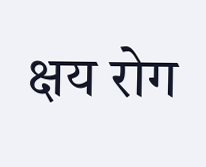क्षय रोग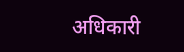अधिकारी